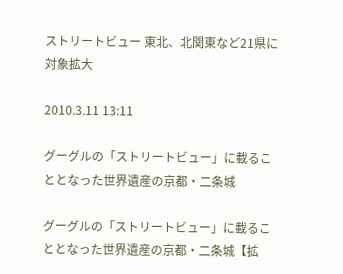ストリートビュー 東北、北関東など21県に対象拡大

2010.3.11 13:11

グーグルの「ストリートビュー」に載ることとなった世界遺産の京都・二条城

グーグルの「ストリートビュー」に載ることとなった世界遺産の京都・二条城【拡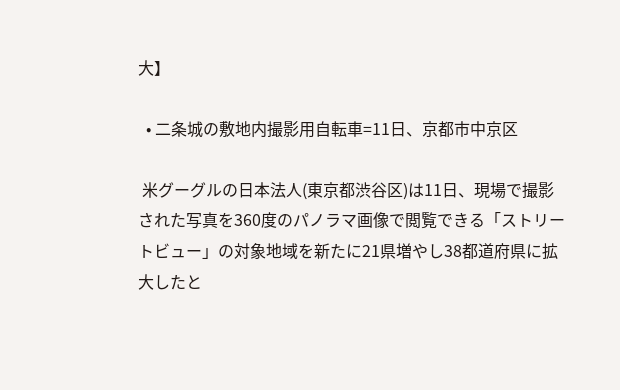大】

  • 二条城の敷地内撮影用自転車=11日、京都市中京区

 米グーグルの日本法人(東京都渋谷区)は11日、現場で撮影された写真を360度のパノラマ画像で閲覧できる「ストリートビュー」の対象地域を新たに21県増やし38都道府県に拡大したと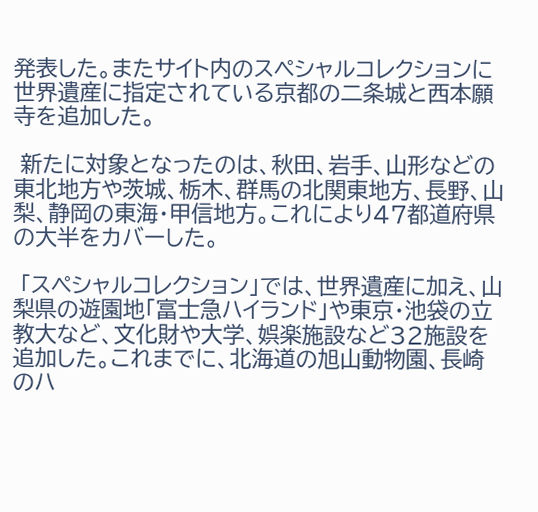発表した。またサイト内のスペシャルコレクションに世界遺産に指定されている京都の二条城と西本願寺を追加した。

 新たに対象となったのは、秋田、岩手、山形などの東北地方や茨城、栃木、群馬の北関東地方、長野、山梨、静岡の東海・甲信地方。これにより47都道府県の大半をカバーした。

 「スペシャルコレクション」では、世界遺産に加え、山梨県の遊園地「富士急ハイランド」や東京・池袋の立教大など、文化財や大学、娯楽施設など32施設を追加した。これまでに、北海道の旭山動物園、長崎のハ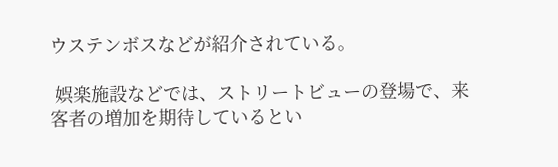ウステンボスなどが紹介されている。

 娯楽施設などでは、ストリートビューの登場で、来客者の増加を期待しているとい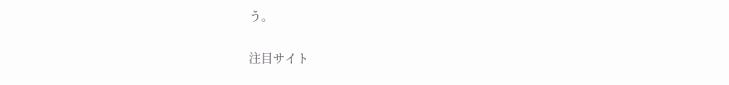う。

注目サイト